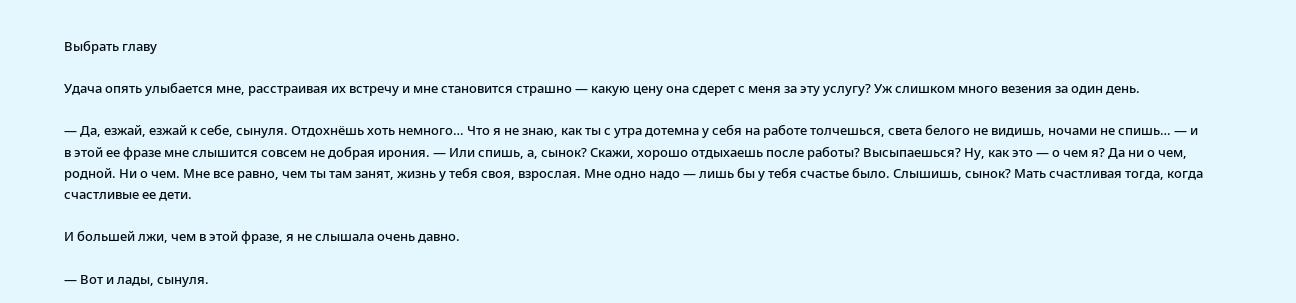Выбрать главу

Удача опять улыбается мне, расстраивая их встречу и мне становится страшно — какую цену она сдерет с меня за эту услугу? Уж слишком много везения за один день.

— Да, езжай, езжай к себе, сынуля. Отдохнёшь хоть немного… Что я не знаю, как ты с утра дотемна у себя на работе толчешься, света белого не видишь, ночами не спишь… — и в этой ее фразе мне слышится совсем не добрая ирония. — Или спишь, а, сынок? Скажи, хорошо отдыхаешь после работы? Высыпаешься? Ну, как это — о чем я? Да ни о чем, родной. Ни о чем. Мне все равно, чем ты там занят, жизнь у тебя своя, взрослая. Мне одно надо — лишь бы у тебя счастье было. Слышишь, сынок? Мать счастливая тогда, когда счастливые ее дети.

И большей лжи, чем в этой фразе, я не слышала очень давно.

— Вот и лады, сынуля.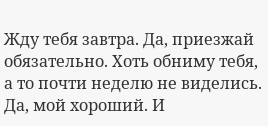Жду тебя завтра. Да, приезжай обязательно. Хоть обниму тебя, а то почти неделю не виделись. Да, мой хороший. И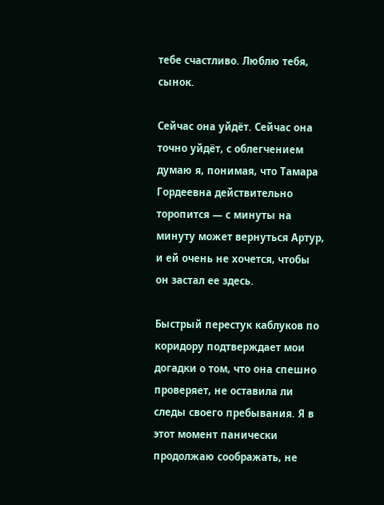тебе счастливо. Люблю тебя, сынок.

Сейчас она уйдёт. Сейчас она точно уйдёт, с облегчением думаю я, понимая, что Тамара Гордеевна действительно торопится — с минуты на минуту может вернуться Артур, и ей очень не хочется, чтобы он застал ее здесь.

Быстрый перестук каблуков по коридору подтверждает мои догадки о том, что она спешно проверяет, не оставила ли следы своего пребывания. Я в этот момент панически продолжаю соображать, не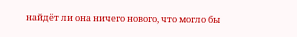найдёт ли она ничего нового, что могло бы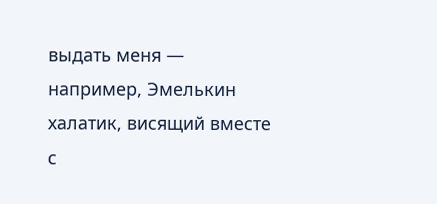выдать меня — например, Эмелькин халатик, висящий вместе с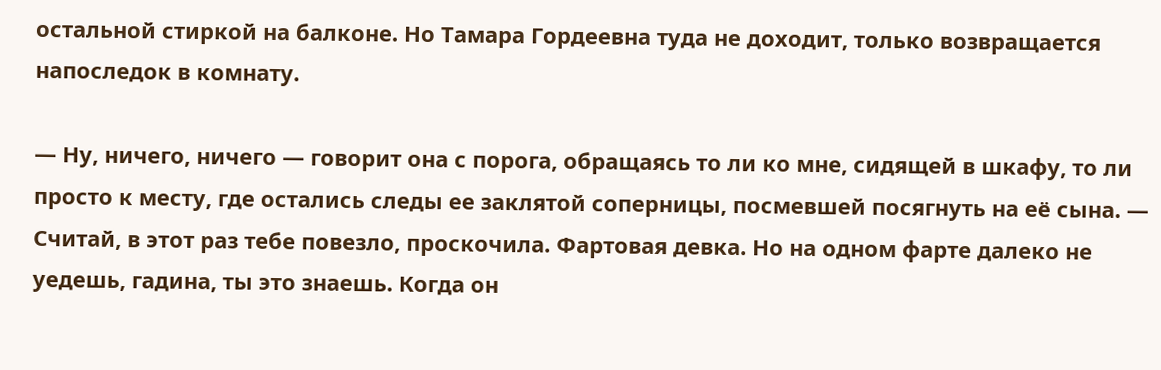остальной стиркой на балконе. Но Тамара Гордеевна туда не доходит, только возвращается напоследок в комнату.

— Ну, ничего, ничего — говорит она с порога, обращаясь то ли ко мне, сидящей в шкафу, то ли просто к месту, где остались следы ее заклятой соперницы, посмевшей посягнуть на её сына. — Считай, в этот раз тебе повезло, проскочила. Фартовая девка. Но на одном фарте далеко не уедешь, гадина, ты это знаешь. Когда он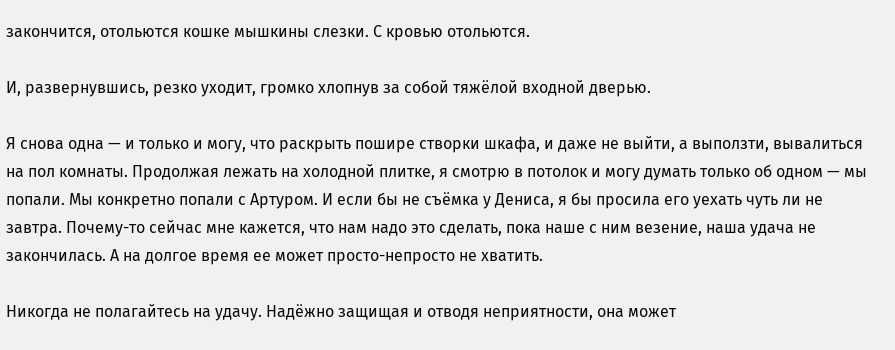закончится, отольются кошке мышкины слезки. С кровью отольются.

И, развернувшись, резко уходит, громко хлопнув за собой тяжёлой входной дверью.

Я снова одна — и только и могу, что раскрыть пошире створки шкафа, и даже не выйти, а выползти, вывалиться на пол комнаты. Продолжая лежать на холодной плитке, я смотрю в потолок и могу думать только об одном — мы попали. Мы конкретно попали с Артуром. И если бы не съёмка у Дениса, я бы просила его уехать чуть ли не завтра. Почему-то сейчас мне кажется, что нам надо это сделать, пока наше с ним везение, наша удача не закончилась. А на долгое время ее может просто-непросто не хватить.

Никогда не полагайтесь на удачу. Надёжно защищая и отводя неприятности, она может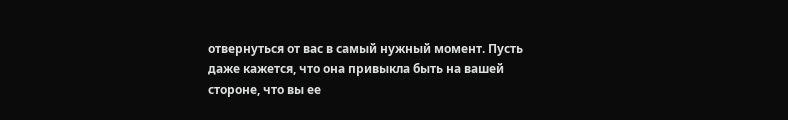отвернуться от вас в самый нужный момент. Пусть даже кажется, что она привыкла быть на вашей стороне, что вы ее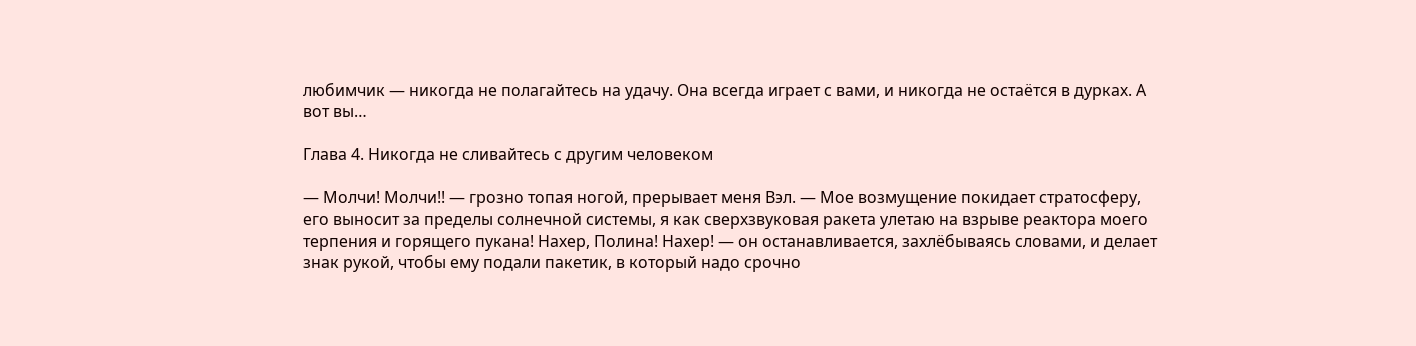любимчик — никогда не полагайтесь на удачу. Она всегда играет с вами, и никогда не остаётся в дурках. А вот вы…

Глава 4. Никогда не сливайтесь с другим человеком

— Молчи! Молчи!! — грозно топая ногой, прерывает меня Вэл. — Мое возмущение покидает стратосферу, его выносит за пределы солнечной системы, я как сверхзвуковая ракета улетаю на взрыве реактора моего терпения и горящего пукана! Нахер, Полина! Нахер! — он останавливается, захлёбываясь словами, и делает знак рукой, чтобы ему подали пакетик, в который надо срочно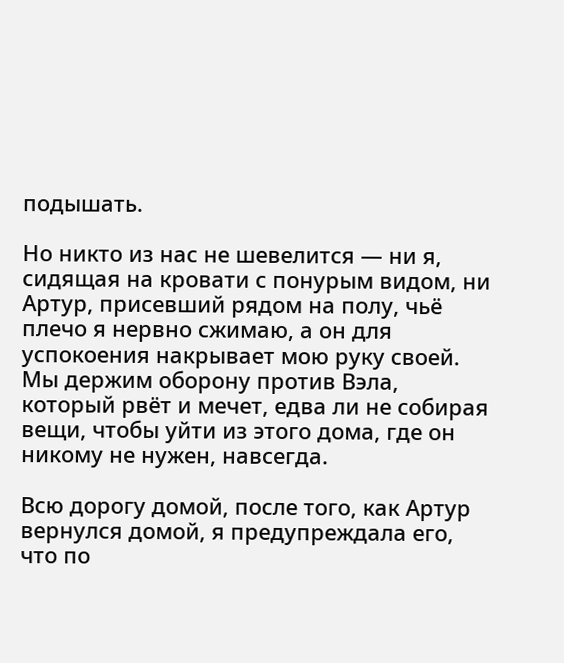подышать.

Но никто из нас не шевелится — ни я, сидящая на кровати с понурым видом, ни Артур, присевший рядом на полу, чьё плечо я нервно сжимаю, а он для успокоения накрывает мою руку своей. Мы держим оборону против Вэла, который рвёт и мечет, едва ли не собирая вещи, чтобы уйти из этого дома, где он никому не нужен, навсегда.

Всю дорогу домой, после того, как Артур вернулся домой, я предупреждала его, что по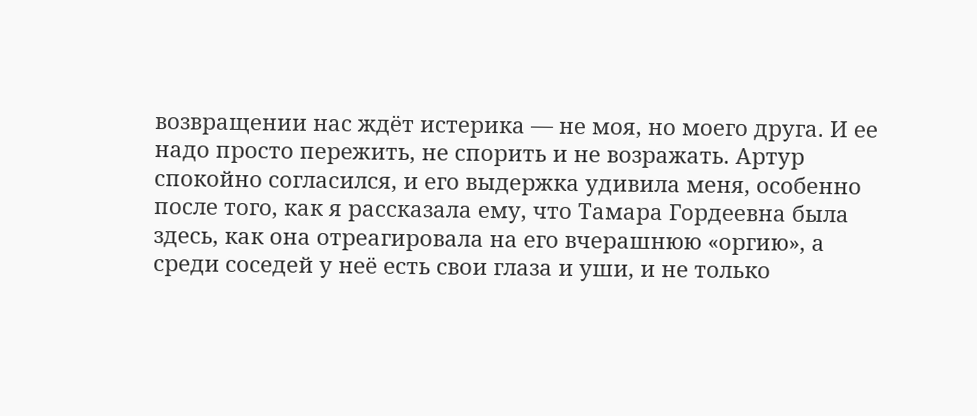возвращении нас ждёт истерика — не моя, но моего друга. И ее надо просто пережить, не спорить и не возражать. Артур спокойно согласился, и его выдержка удивила меня, особенно после того, как я рассказала ему, что Тамара Гордеевна была здесь, как она отреагировала на его вчерашнюю «оргию», а среди соседей у неё есть свои глаза и уши, и не только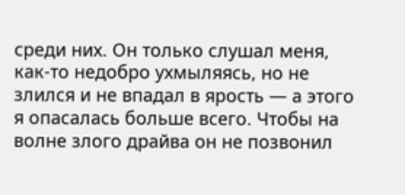среди них. Он только слушал меня, как-то недобро ухмыляясь, но не злился и не впадал в ярость — а этого я опасалась больше всего. Чтобы на волне злого драйва он не позвонил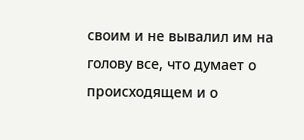своим и не вывалил им на голову все, что думает о происходящем и о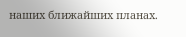наших ближайших планах.